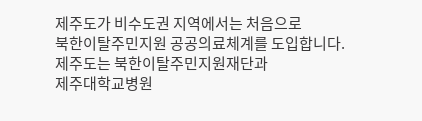제주도가 비수도권 지역에서는 처음으로
북한이탈주민지원 공공의료체계를 도입합니다.
제주도는 북한이탈주민지원재단과
제주대학교병원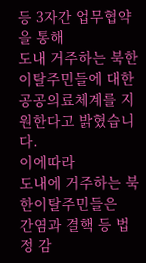등 3자간 업무협약을 통해
도내 거주하는 북한이탈주민들에 대한
공공의료체계를 지원한다고 밝혔습니다.
이에따라
도내에 거주하는 북한이탈주민들은
간염과 결핵 등 법정 감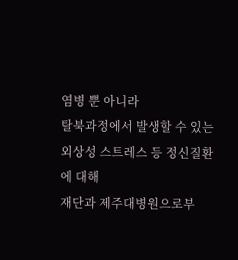염병 뿐 아니라
탈북과정에서 발생할 수 있는
외상성 스트레스 등 정신질환에 대해
재단과 제주대병원으로부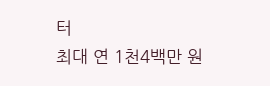터
최대 연 1천4백만 원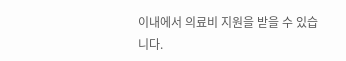이내에서 의료비 지원을 받을 수 있습니다.